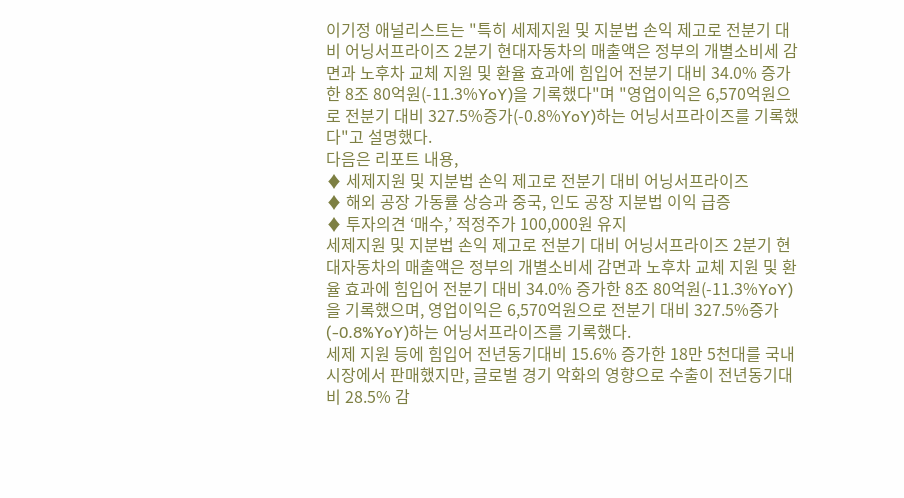이기정 애널리스트는 "특히 세제지원 및 지분법 손익 제고로 전분기 대비 어닝서프라이즈 2분기 현대자동차의 매출액은 정부의 개별소비세 감면과 노후차 교체 지원 및 환율 효과에 힘입어 전분기 대비 34.0% 증가한 8조 80억원(-11.3%YoY)을 기록했다"며 "영업이익은 6,570억원으로 전분기 대비 327.5%증가(-0.8%YoY)하는 어닝서프라이즈를 기록했다"고 설명했다.
다음은 리포트 내용,
♦ 세제지원 및 지분법 손익 제고로 전분기 대비 어닝서프라이즈
♦ 해외 공장 가동률 상승과 중국, 인도 공장 지분법 이익 급증
♦ 투자의견 ‘매수,’ 적정주가 100,000원 유지
세제지원 및 지분법 손익 제고로 전분기 대비 어닝서프라이즈 2분기 현대자동차의 매출액은 정부의 개별소비세 감면과 노후차 교체 지원 및 환율 효과에 힘입어 전분기 대비 34.0% 증가한 8조 80억원(-11.3%YoY)을 기록했으며, 영업이익은 6,570억원으로 전분기 대비 327.5%증가(-0.8%YoY)하는 어닝서프라이즈를 기록했다.
세제 지원 등에 힘입어 전년동기대비 15.6% 증가한 18만 5천대를 국내시장에서 판매했지만, 글로벌 경기 악화의 영향으로 수출이 전년동기대비 28.5% 감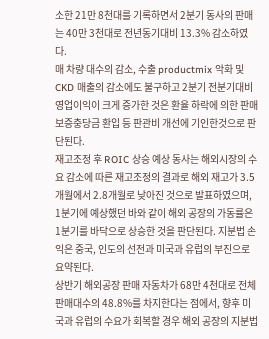소한 21만 8천대를 기록하면서 2분기 동사의 판매는 40만 3천대로 전년동기대비 13.3% 감소하였다.
매 차량 대수의 감소, 수출 productmix 악화 및 CKD 매출의 감소에도 불구하고 2분기 전분기대비 영업이익이 크게 증가한 것은 환율 하락에 의한 판매보증충당금 환입 등 판관비 개선에 기인한것으로 판단된다.
재고조정 후 ROIC 상승 예상 동사는 해외시장의 수요 감소에 따른 재고조정의 결과로 해외 재고가 3.5개월에서 2.8개월로 낮아진 것으로 발표하였으며, 1분기에 예상했던 바와 같이 해외 공장의 가동률은 1분기를 바닥으로 상승한 것을 판단된다. 지분법 손익은 중국, 인도의 선전과 미국과 유럽의 부진으로 요약된다.
상반기 해외공장 판매 자동차가 68만 4천대로 전체 판매대수의 48.8%를 차지한다는 점에서, 향후 미국과 유럽의 수요가 회복할 경우 해외 공장의 지분법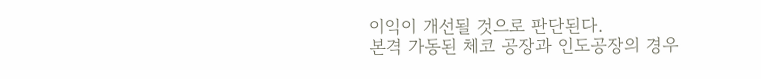이익이 개선될 것으로 판단된다.
본격 가동된 체코 공장과 인도공장의 경우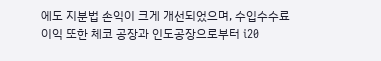에도 지분법 손익이 크게 개선되었으며, 수입수수료 이익 또한 체코 공장과 인도공장으로부터 i20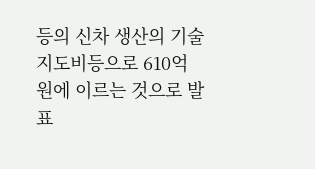등의 신차 생산의 기술지도비등으로 610억원에 이르는 것으로 발표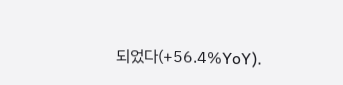되었다(+56.4%YoY).